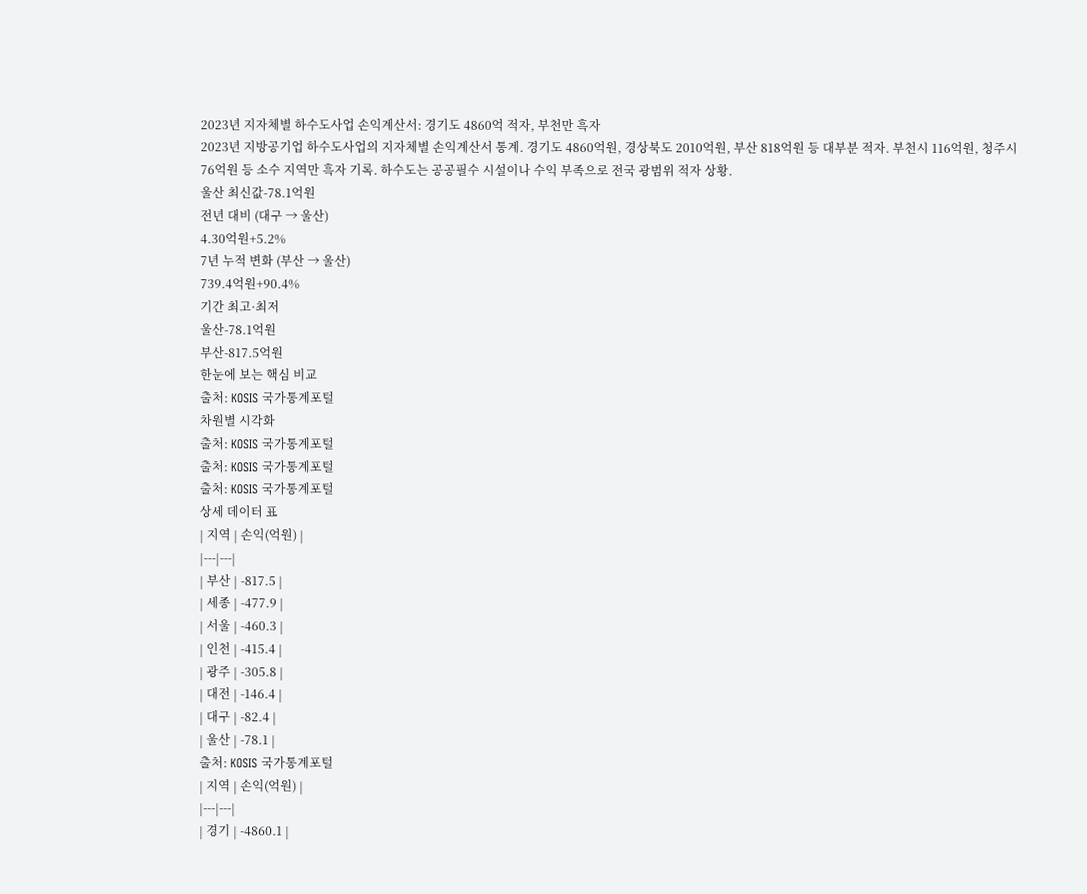2023년 지자체별 하수도사업 손익계산서: 경기도 4860억 적자, 부천만 흑자
2023년 지방공기업 하수도사업의 지자체별 손익계산서 통계. 경기도 4860억원, 경상북도 2010억원, 부산 818억원 등 대부분 적자. 부천시 116억원, 청주시 76억원 등 소수 지역만 흑자 기록. 하수도는 공공필수 시설이나 수익 부족으로 전국 광범위 적자 상황.
울산 최신값-78.1억원
전년 대비 (대구 → 울산)
4.30억원+5.2%
7년 누적 변화 (부산 → 울산)
739.4억원+90.4%
기간 최고·최저
울산-78.1억원
부산-817.5억원
한눈에 보는 핵심 비교
출처: KOSIS 국가통계포털
차원별 시각화
출처: KOSIS 국가통계포털
출처: KOSIS 국가통계포털
출처: KOSIS 국가통계포털
상세 데이터 표
| 지역 | 손익(억원) |
|---|---|
| 부산 | -817.5 |
| 세종 | -477.9 |
| 서울 | -460.3 |
| 인천 | -415.4 |
| 광주 | -305.8 |
| 대전 | -146.4 |
| 대구 | -82.4 |
| 울산 | -78.1 |
출처: KOSIS 국가통계포털
| 지역 | 손익(억원) |
|---|---|
| 경기 | -4860.1 |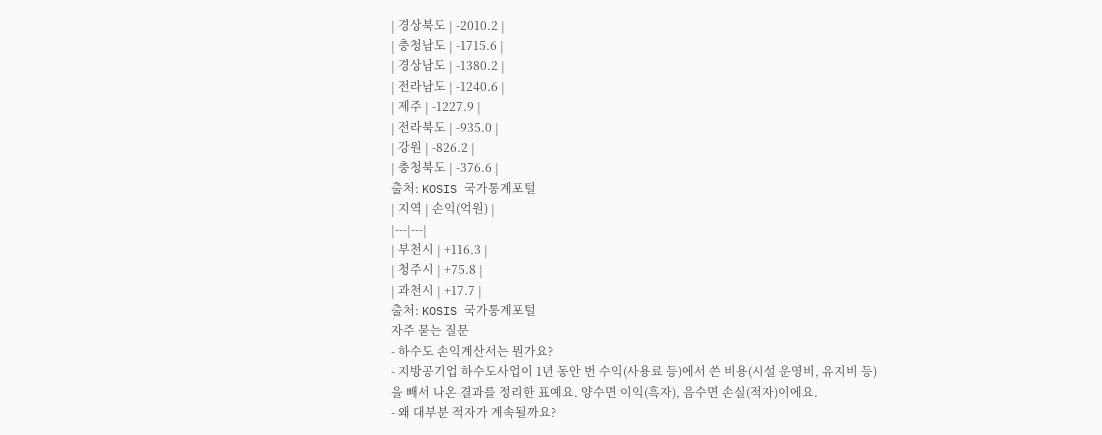| 경상북도 | -2010.2 |
| 충청남도 | -1715.6 |
| 경상남도 | -1380.2 |
| 전라남도 | -1240.6 |
| 제주 | -1227.9 |
| 전라북도 | -935.0 |
| 강원 | -826.2 |
| 충청북도 | -376.6 |
출처: KOSIS 국가통계포털
| 지역 | 손익(억원) |
|---|---|
| 부천시 | +116.3 |
| 청주시 | +75.8 |
| 과천시 | +17.7 |
출처: KOSIS 국가통계포털
자주 묻는 질문
- 하수도 손익계산서는 뭔가요?
- 지방공기업 하수도사업이 1년 동안 번 수익(사용료 등)에서 쓴 비용(시설 운영비, 유지비 등)을 빼서 나온 결과를 정리한 표예요. 양수면 이익(흑자), 음수면 손실(적자)이에요.
- 왜 대부분 적자가 계속될까요?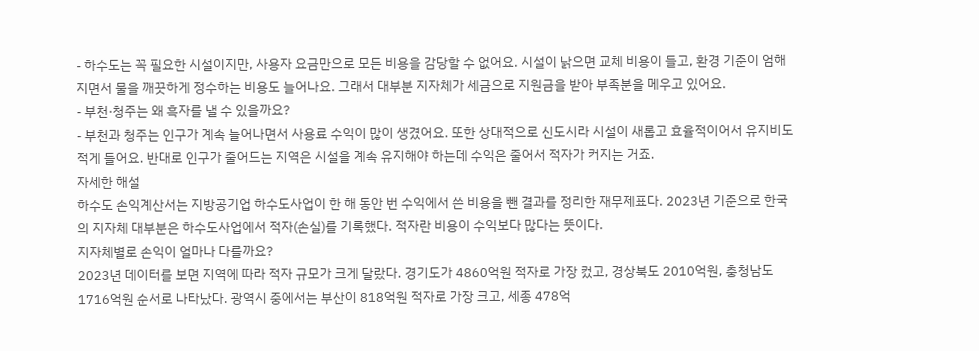- 하수도는 꼭 필요한 시설이지만, 사용자 요금만으로 모든 비용을 감당할 수 없어요. 시설이 낡으면 교체 비용이 들고, 환경 기준이 엄해지면서 물을 깨끗하게 정수하는 비용도 늘어나요. 그래서 대부분 지자체가 세금으로 지원금을 받아 부족분을 메우고 있어요.
- 부천·청주는 왜 흑자를 낼 수 있을까요?
- 부천과 청주는 인구가 계속 늘어나면서 사용료 수익이 많이 생겼어요. 또한 상대적으로 신도시라 시설이 새롭고 효율적이어서 유지비도 적게 들어요. 반대로 인구가 줄어드는 지역은 시설을 계속 유지해야 하는데 수익은 줄어서 적자가 커지는 거죠.
자세한 해설
하수도 손익계산서는 지방공기업 하수도사업이 한 해 동안 번 수익에서 쓴 비용을 뺀 결과를 정리한 재무제표다. 2023년 기준으로 한국의 지자체 대부분은 하수도사업에서 적자(손실)를 기록했다. 적자란 비용이 수익보다 많다는 뜻이다.
지자체별로 손익이 얼마나 다를까요?
2023년 데이터를 보면 지역에 따라 적자 규모가 크게 달랐다. 경기도가 4860억원 적자로 가장 컸고, 경상북도 2010억원, 충청남도 1716억원 순서로 나타났다. 광역시 중에서는 부산이 818억원 적자로 가장 크고, 세종 478억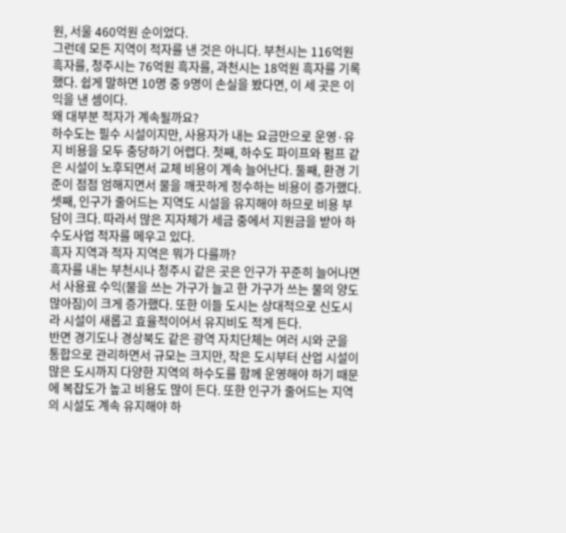원, 서울 460억원 순이었다.
그런데 모든 지역이 적자를 낸 것은 아니다. 부천시는 116억원 흑자를, 청주시는 76억원 흑자를, 과천시는 18억원 흑자를 기록했다. 쉽게 말하면 10명 중 9명이 손실을 봤다면, 이 세 곳은 이익을 낸 셈이다.
왜 대부분 적자가 계속될까요?
하수도는 필수 시설이지만, 사용자가 내는 요금만으로 운영·유지 비용을 모두 충당하기 어렵다. 첫째, 하수도 파이프와 펌프 같은 시설이 노후되면서 교체 비용이 계속 늘어난다. 둘째, 환경 기준이 점점 엄해지면서 물을 깨끗하게 정수하는 비용이 증가했다. 셋째, 인구가 줄어드는 지역도 시설을 유지해야 하므로 비용 부담이 크다. 따라서 많은 지자체가 세금 중에서 지원금을 받아 하수도사업 적자를 메우고 있다.
흑자 지역과 적자 지역은 뭐가 다를까?
흑자를 내는 부천시나 청주시 같은 곳은 인구가 꾸준히 늘어나면서 사용료 수익(물을 쓰는 가구가 늘고 한 가구가 쓰는 물의 양도 많아짐)이 크게 증가했다. 또한 이들 도시는 상대적으로 신도시라 시설이 새롭고 효율적이어서 유지비도 적게 든다.
반면 경기도나 경상북도 같은 광역 자치단체는 여러 시와 군을 통합으로 관리하면서 규모는 크지만, 작은 도시부터 산업 시설이 많은 도시까지 다양한 지역의 하수도를 함께 운영해야 하기 때문에 복잡도가 높고 비용도 많이 든다. 또한 인구가 줄어드는 지역의 시설도 계속 유지해야 하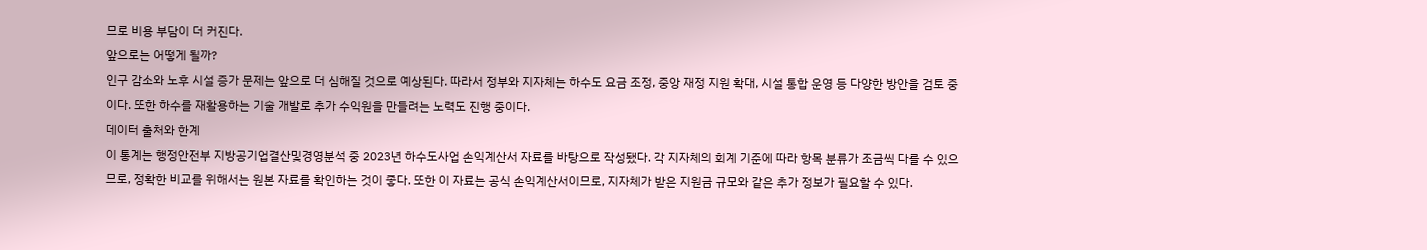므로 비용 부담이 더 커진다.
앞으로는 어떻게 될까?
인구 감소와 노후 시설 증가 문제는 앞으로 더 심해질 것으로 예상된다. 따라서 정부와 지자체는 하수도 요금 조정, 중앙 재정 지원 확대, 시설 통합 운영 등 다양한 방안을 검토 중이다. 또한 하수를 재활용하는 기술 개발로 추가 수익원을 만들려는 노력도 진행 중이다.
데이터 출처와 한계
이 통계는 행정안전부 지방공기업결산및경영분석 중 2023년 하수도사업 손익계산서 자료를 바탕으로 작성됐다. 각 지자체의 회계 기준에 따라 항목 분류가 조금씩 다를 수 있으므로, 정확한 비교를 위해서는 원본 자료를 확인하는 것이 좋다. 또한 이 자료는 공식 손익계산서이므로, 지자체가 받은 지원금 규모와 같은 추가 정보가 필요할 수 있다.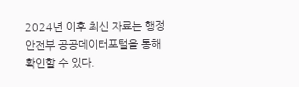2024년 이후 최신 자료는 행정안전부 공공데이터포털을 통해 확인할 수 있다.